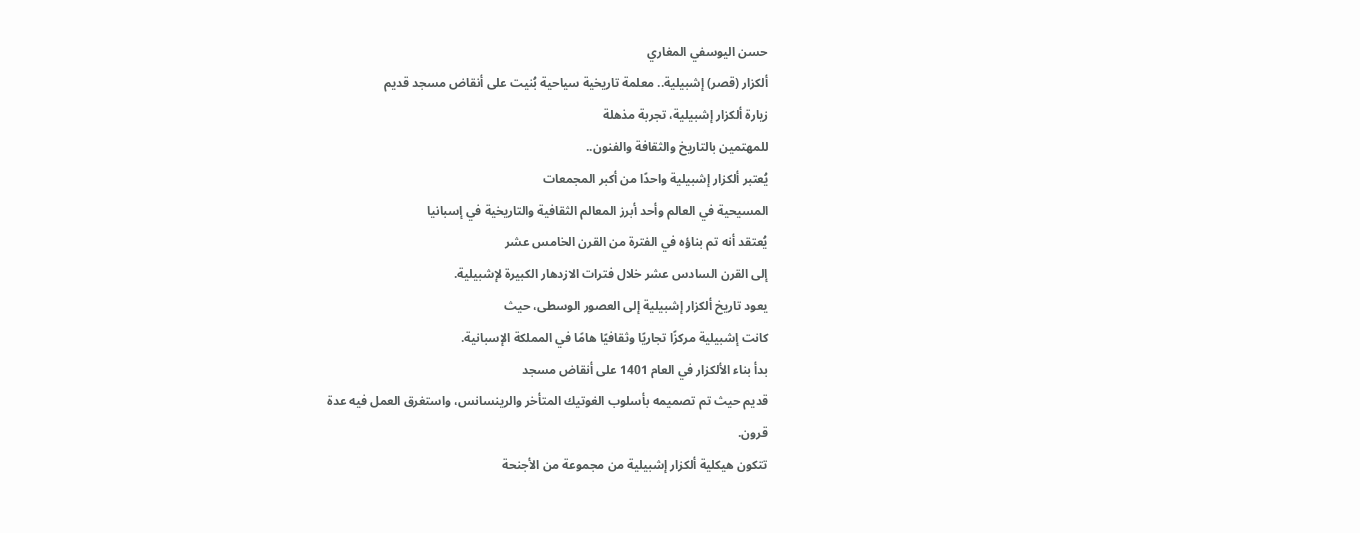حسن اليوسفي المغاري
ألكزار (قصر) إشبيلية.. معلمة تاريخية سياحية بُنيت على أنقاض مسجد قديم
زيارة ألكزار إشبيلية، تجربة مذهلة
للمهتمين بالتاريخ والثقافة والفنون..
يُعتبر ألكزار إشبيلية واحدًا من أكبر المجمعات
المسيحية في العالم وأحد أبرز المعالم الثقافية والتاريخية في إسبانيا
يُعتقد أنه تم بناؤه في الفترة من القرن الخامس عشر
إلى القرن السادس عشر خلال فترات الازدهار الكبيرة لإشبيلية.
يعود تاريخ ألكزار إشبيلية إلى العصور الوسطى، حيث
كانت إشبيلية مركزًا تجاريًا وثقافيًا هامًا في المملكة الإسبانية.
بدأ بناء الألكزار في العام 1401 على أنقاض مسجد
قديم حيث تم تصميمه بأسلوب الغوتيك المتأخر والرينسانس، واستغرق العمل فيه عدة
قرون.
تتكون هيكلية ألكزار إشبيلية من مجموعة من الأجنحة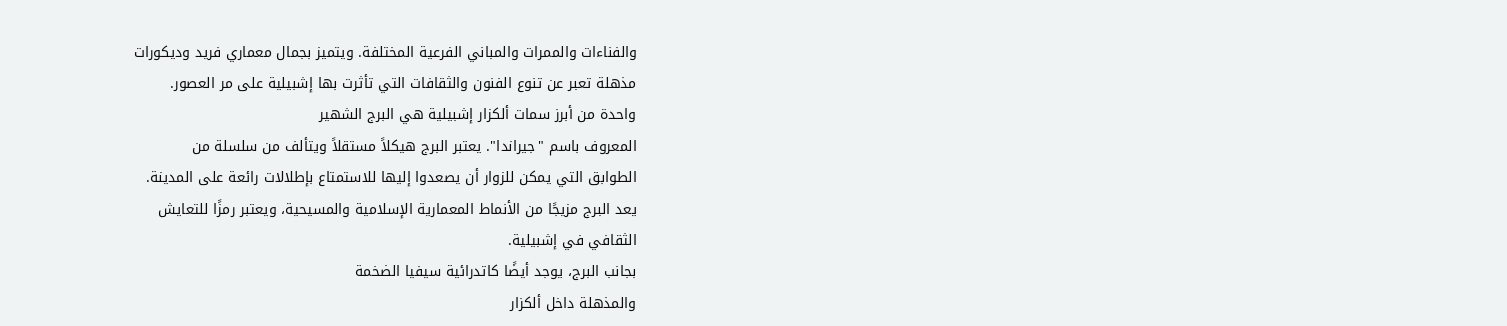والفناءات والممرات والمباني الفرعية المختلفة. ويتميز بجمال معماري فريد وديكورات
مذهلة تعبر عن تنوع الفنون والثقافات التي تأثرت بها إشبيلية على مر العصور.
واحدة من أبرز سمات ألكزار إشبيلية هي البرج الشهير
المعروف باسم "جيراندا". يعتبر البرج هيكلاً مستقلاً ويتألف من سلسلة من
الطوابق التي يمكن للزوار أن يصعدوا إليها للاستمتاع بإطلالات رائعة على المدينة.
يعد البرج مزيجًا من الأنماط المعمارية الإسلامية والمسيحية، ويعتبر رمزًا للتعايش
الثقافي في إشبيلية.
بجانب البرج، يوجد أيضًا كاتدرائية سيفيا الضخمة
والمذهلة داخل ألكزار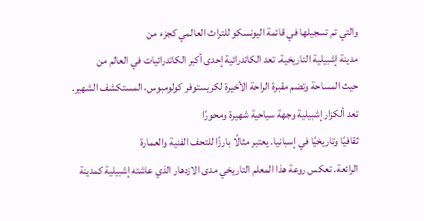والتي تم تسجيلها في قائمة اليونسكو للتراث العالمي كجزء من
مدينة إشبيلية التاريخية. تعد الكاتدرائية إحدى أكبر الكاتدرائيات في العالم من
حيث المساحة وتضم مقبرة الراحة الأخيرة لكريستوفر كولومبوس، المستكشف الشهير.
تعد ألكزار إشبيلية وجهة سياحية شهيرة ومحورًا
ثقافيًا وتاريخيًا في إسبانيا. يعتبر مثالًا بارزًا للتحف الفنية والعمارة
الرائعة. تعكس روعة هذا المعلم التاريخي مدى الازدهار الذي عاشته إشبيلية كمدينة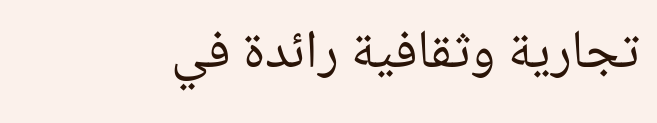تجارية وثقافية رائدة في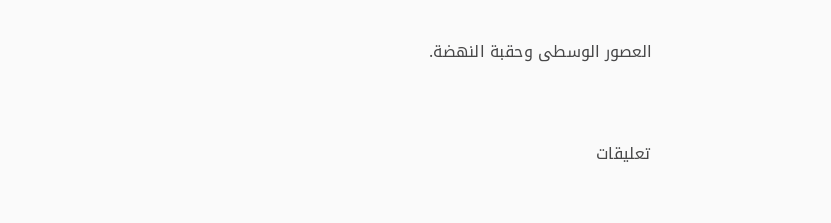العصور الوسطى وحقبة النهضة.




تعليقات